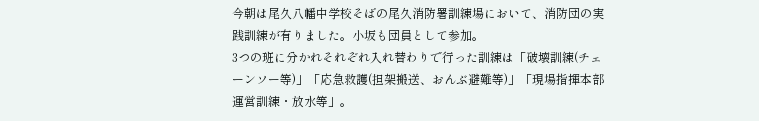今朝は尾久八幡中学校そばの尾久消防署訓練場において、消防団の実践訓練が有りました。小坂も団員として参加。
3つの班に分かれそれぞれ入れ替わりで行った訓練は「破壊訓練(チェーンソー等)」「応急救護(担架搬送、おんぶ避難等)」「現場指揮本部運営訓練・放水等」。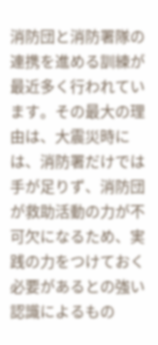消防団と消防署隊の連携を進める訓練が最近多く行われています。その最大の理由は、大震災時には、消防署だけでは手が足りず、消防団が救助活動の力が不可欠になるため、実践の力をつけておく必要があるとの強い認識によるもの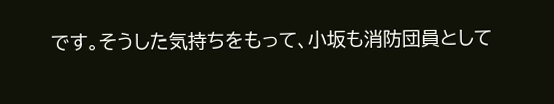です。そうした気持ちをもって、小坂も消防団員として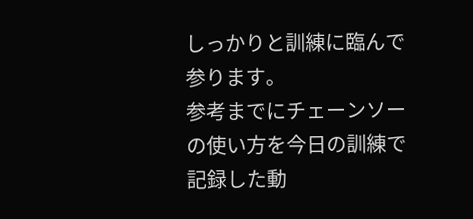しっかりと訓練に臨んで参ります。
参考までにチェーンソーの使い方を今日の訓練で記録した動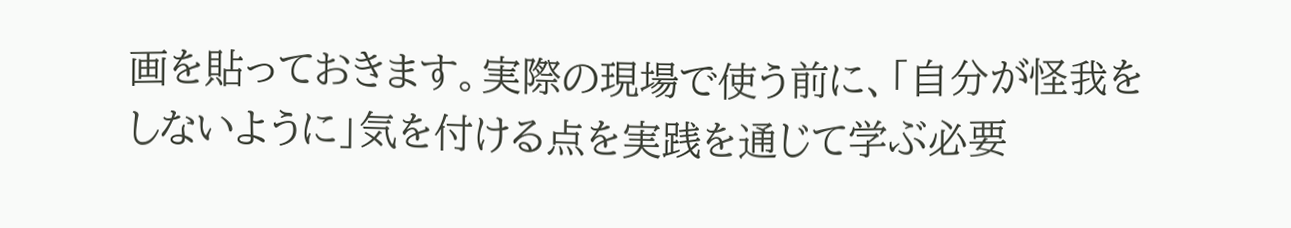画を貼っておきます。実際の現場で使う前に、「自分が怪我をしないように」気を付ける点を実践を通じて学ぶ必要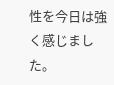性を今日は強く感じました。